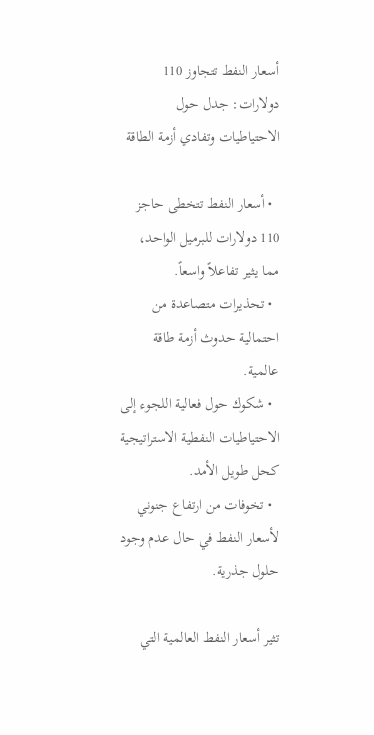أسعار النفط تتجاوز 110 دولارات: جدل حول الاحتياطيات وتفادي أزمة الطاقة

  • أسعار النفط تتخطى حاجز 110 دولارات للبرميل الواحد، مما يثير تفاعلاً واسعاً.
  • تحذيرات متصاعدة من احتمالية حدوث أزمة طاقة عالمية.
  • شكوك حول فعالية اللجوء إلى الاحتياطيات النفطية الاستراتيجية كحل طويل الأمد.
  • تخوفات من ارتفاع جنوني لأسعار النفط في حال عدم وجود حلول جذرية.

تثير أسعار النفط العالمية التي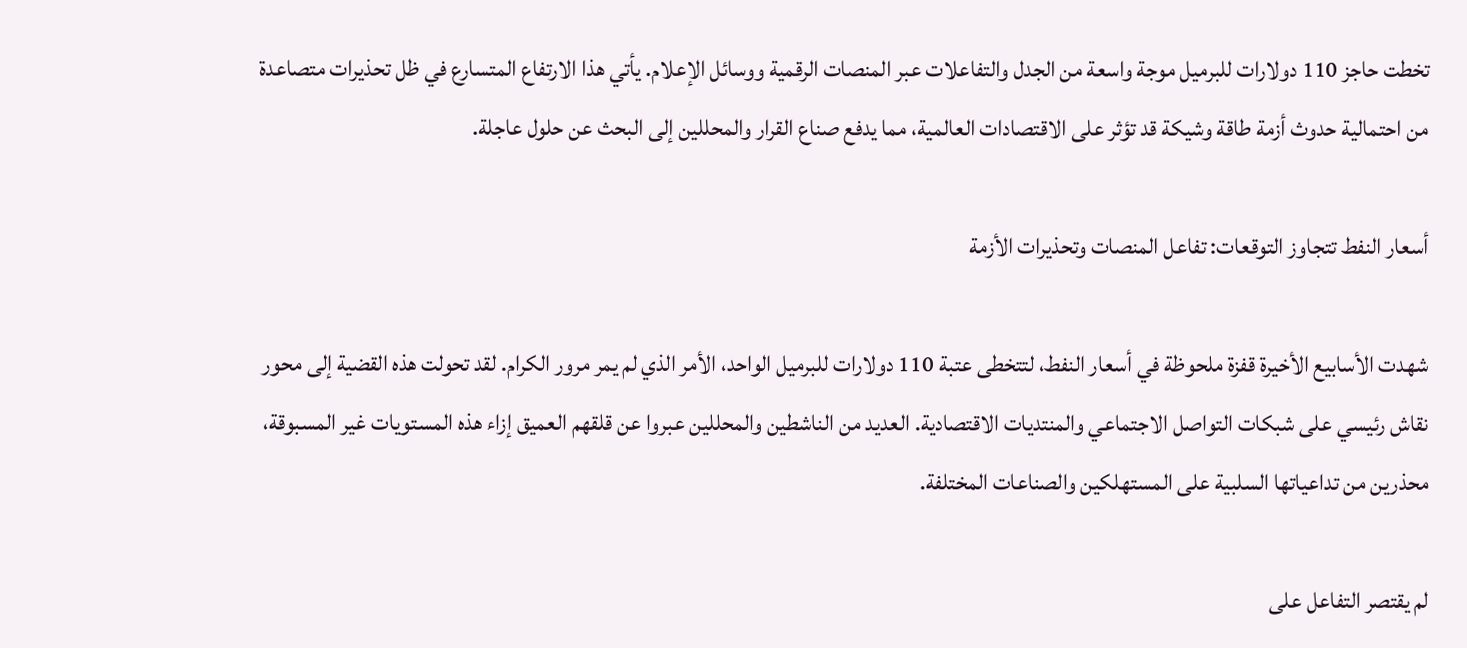تخطت حاجز 110 دولارات للبرميل موجة واسعة من الجدل والتفاعلات عبر المنصات الرقمية ووسائل الإعلام. يأتي هذا الارتفاع المتسارع في ظل تحذيرات متصاعدة من احتمالية حدوث أزمة طاقة وشيكة قد تؤثر على الاقتصادات العالمية، مما يدفع صناع القرار والمحللين إلى البحث عن حلول عاجلة.

أسعار النفط تتجاوز التوقعات: تفاعل المنصات وتحذيرات الأزمة

شهدت الأسابيع الأخيرة قفزة ملحوظة في أسعار النفط، لتتخطى عتبة 110 دولارات للبرميل الواحد، الأمر الذي لم يمر مرور الكرام. لقد تحولت هذه القضية إلى محور نقاش رئيسي على شبكات التواصل الاجتماعي والمنتديات الاقتصادية. العديد من الناشطين والمحللين عبروا عن قلقهم العميق إزاء هذه المستويات غير المسبوقة، محذرين من تداعياتها السلبية على المستهلكين والصناعات المختلفة.

لم يقتصر التفاعل على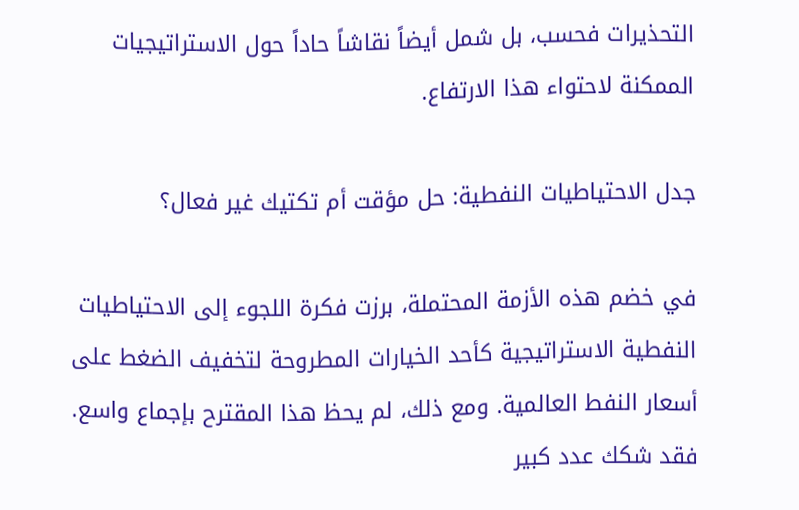التحذيرات فحسب، بل شمل أيضاً نقاشاً حاداً حول الاستراتيجيات الممكنة لاحتواء هذا الارتفاع.

جدل الاحتياطيات النفطية: حل مؤقت أم تكتيك غير فعال؟

في خضم هذه الأزمة المحتملة، برزت فكرة اللجوء إلى الاحتياطيات النفطية الاستراتيجية كأحد الخيارات المطروحة لتخفيف الضغط على أسعار النفط العالمية. ومع ذلك، لم يحظ هذا المقترح بإجماع واسع. فقد شكك عدد كبير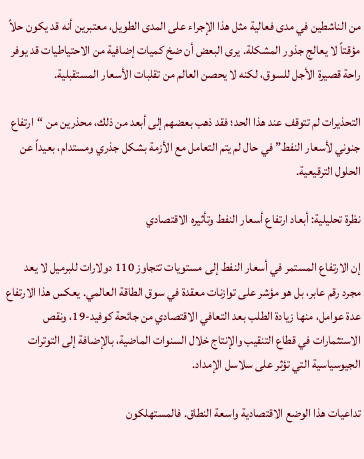من الناشطين في مدى فعالية مثل هذا الإجراء على المدى الطويل، معتبرين أنه قد يكون حلاً مؤقتاً لا يعالج جذور المشكلة. يرى البعض أن ضخ كميات إضافية من الاحتياطيات قد يوفر راحة قصيرة الأجل للسوق، لكنه لا يحصن العالم من تقلبات الأسعار المستقبلية.

التحذيرات لم تتوقف عند هذا الحد؛ فقد ذهب بعضهم إلى أبعد من ذلك، محذرين من “ارتفاع جنوني لأسعار النفط” في حال لم يتم التعامل مع الأزمة بشكل جذري ومستدام، بعيداً عن الحلول الترقيعية.

نظرة تحليلية: أبعاد ارتفاع أسعار النفط وتأثيره الاقتصادي

إن الارتفاع المستمر في أسعار النفط إلى مستويات تتجاوز 110 دولارات للبرميل لا يعد مجرد رقم عابر، بل هو مؤشر على توازنات معقدة في سوق الطاقة العالمي. يعكس هذا الارتفاع عدة عوامل، منها زيادة الطلب بعد التعافي الاقتصادي من جائحة كوفيد-19، ونقص الاستثمارات في قطاع التنقيب والإنتاج خلال السنوات الماضية، بالإضافة إلى التوترات الجيوسياسية التي تؤثر على سلاسل الإمداد.

تداعيات هذا الوضع الاقتصادية واسعة النطاق. فالمستهلكون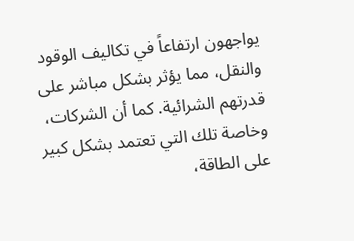يواجهون ارتفاعاً في تكاليف الوقود والنقل، مما يؤثر بشكل مباشر على قدرتهم الشرائية. كما أن الشركات، وخاصة تلك التي تعتمد بشكل كبير على الطاقة،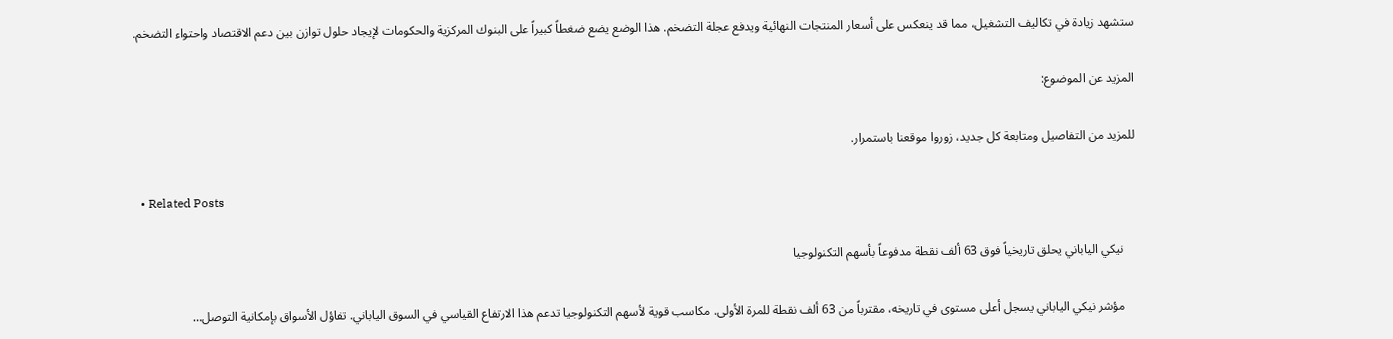ستشهد زيادة في تكاليف التشغيل، مما قد ينعكس على أسعار المنتجات النهائية ويدفع عجلة التضخم. هذا الوضع يضع ضغطاً كبيراً على البنوك المركزية والحكومات لإيجاد حلول توازن بين دعم الاقتصاد واحتواء التضخم.

المزيد عن الموضوع:

للمزيد من التفاصيل ومتابعة كل جديد، زوروا موقعنا باستمرار.

  • Related Posts

    نيكي الياباني يحلق تاريخياً فوق 63 ألف نقطة مدفوعاً بأسهم التكنولوجيا

    مؤشر نيكي الياباني يسجل أعلى مستوى في تاريخه، مقترباً من 63 ألف نقطة للمرة الأولى. مكاسب قوية لأسهم التكنولوجيا تدعم هذا الارتفاع القياسي في السوق الياباني. تفاؤل الأسواق بإمكانية التوصل…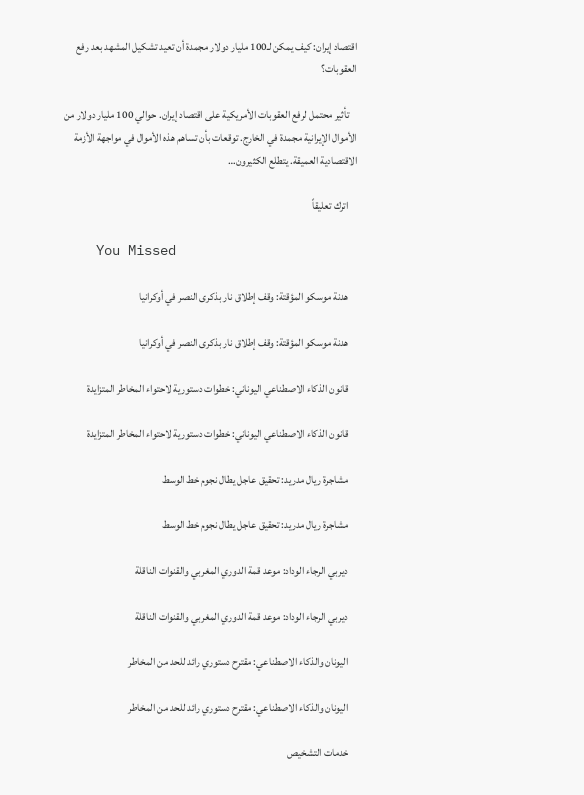اقتصاد إيران: كيف يمكن لـ100 مليار دولار مجمدة أن تعيد تشكيل المشهد بعد رفع العقوبات؟

    تأثير محتمل لرفع العقوبات الأمريكية على اقتصاد إيران. حوالي 100 مليار دولار من الأموال الإيرانية مجمدة في الخارج. توقعات بأن تساهم هذه الأموال في مواجهة الأزمة الاقتصادية العميقة. يتطلع الكثيرون…

    اترك تعليقاً

    You Missed

    هدنة موسكو المؤقتة: وقف إطلاق نار بذكرى النصر في أوكرانيا

    هدنة موسكو المؤقتة: وقف إطلاق نار بذكرى النصر في أوكرانيا

    قانون الذكاء الاصطناعي اليوناني: خطوات دستورية لاحتواء المخاطر المتزايدة

    قانون الذكاء الاصطناعي اليوناني: خطوات دستورية لاحتواء المخاطر المتزايدة

    مشاجرة ريال مدريد: تحقيق عاجل يطال نجوم خط الوسط

    مشاجرة ريال مدريد: تحقيق عاجل يطال نجوم خط الوسط

    ديربي الرجاء الوداد: موعد قمة الدوري المغربي والقنوات الناقلة

    ديربي الرجاء الوداد: موعد قمة الدوري المغربي والقنوات الناقلة

    اليونان والذكاء الاصطناعي: مقترح دستوري رائد للحد من المخاطر

    اليونان والذكاء الاصطناعي: مقترح دستوري رائد للحد من المخاطر

    خدمات التشخيص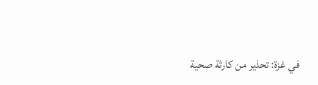في غزة: تحذير من كارثة صحية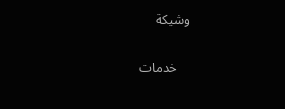وشيكة

    خدمات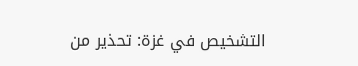التشخيص في غزة: تحذير من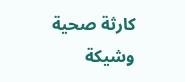كارثة صحية وشيكة